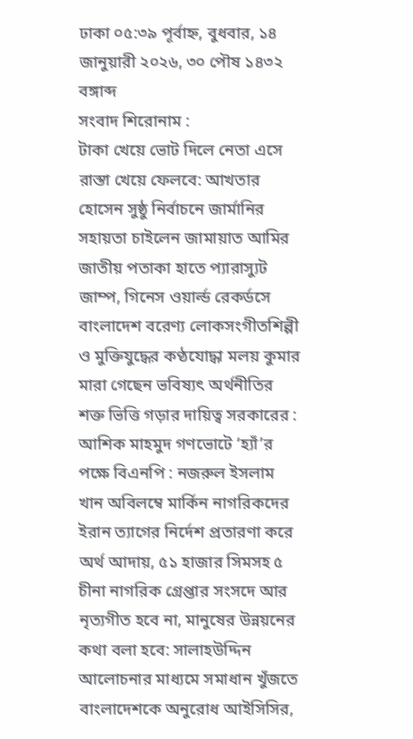ঢাকা ০৫:৩৯ পূর্বাহ্ন, বুধবার, ১৪ জানুয়ারী ২০২৬, ৩০ পৌষ ১৪৩২ বঙ্গাব্দ
সংবাদ শিরোনাম :
টাকা খেয়ে ভোট দিলে নেতা এসে রাস্তা খেয়ে ফেলবে: আখতার হোসেন সুষ্ঠু নির্বাচনে জার্মানির সহায়তা চাইলেন জামায়াত আমির জাতীয় পতাকা হাতে প্যারাস্যুট জাম্প, গিনেস ওয়ার্ল্ড রেকর্ডসে বাংলাদেশ বরেণ্য লোকসংগীতশিল্পী ও মুক্তিযুদ্ধের কণ্ঠযোদ্ধা মলয় কুমার মারা গেছেন ভবিষ্যৎ অর্থনীতির শক্ত ভিত্তি গড়ার দায়িত্ব সরকারের : আশিক মাহমুদ গণভোটে ‘হ্যাঁ’র পক্ষে বিএনপি : নজরুল ইসলাম খান অবিলম্বে মার্কিন নাগরিকদের ইরান ত্যাগের নির্দেশ প্রতারণা করে অর্থ আদায়, ৫১ হাজার সিমসহ ৫ চীনা নাগরিক গ্রেপ্তার সংসদে আর নৃত্যগীত হবে না, মানুষের উন্নয়নের কথা বলা হবে: সালাহউদ্দিন আলোচনার মাধ্যমে সমাধান খুঁজতে বাংলাদেশকে অনুরোধ আইসিসির,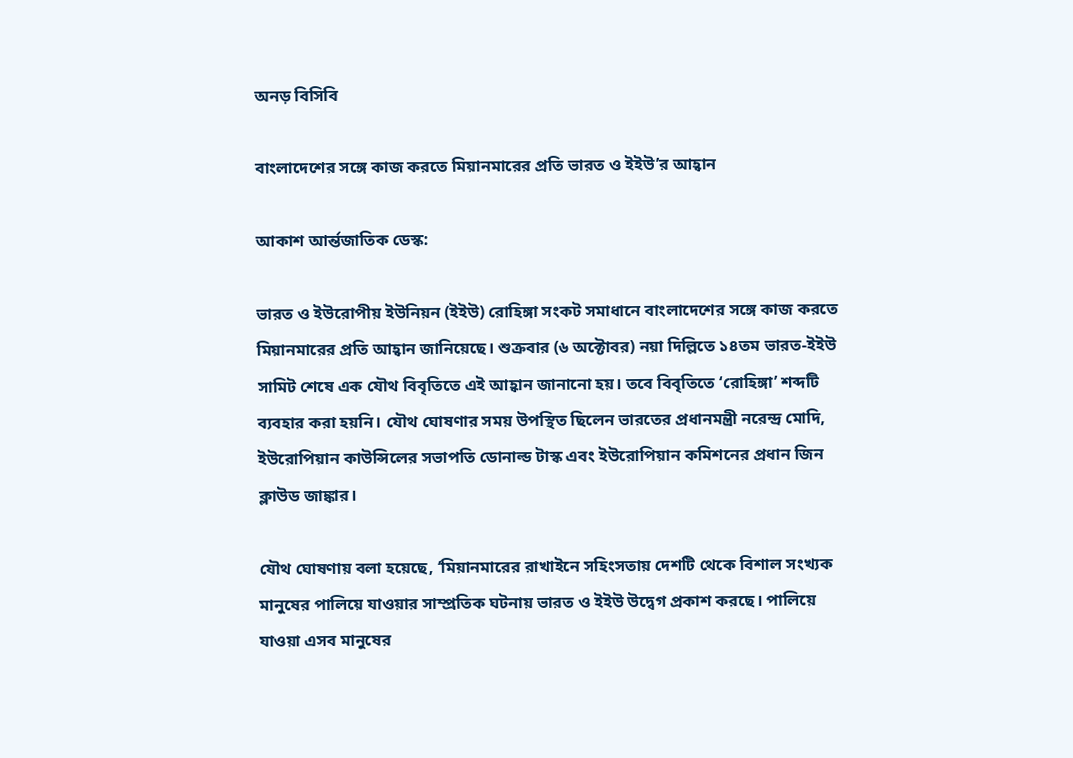অনড় বিসিবি

বাংলাদেশের সঙ্গে কাজ করতে মিয়ানমারের প্রতি ভারত ও ইইউ’র আহ্বান

আকাশ আর্ন্তজাতিক ডেস্ক:

ভারত ও ইউরোপীয় ইউনিয়ন (ইইউ) রোহিঙ্গা সংকট সমাধানে বাংলাদেশের সঙ্গে কাজ করতে মিয়ানমারের প্রতি আহ্বান জানিয়েছে। শুক্রবার (৬ অক্টোবর) নয়া দিল্লিতে ১৪তম ভারত-ইইউ সামিট শেষে এক যৌথ বিবৃতিতে এই আহ্বান জানানো হয়। তবে বিবৃতিতে ‘রোহিঙ্গা’ শব্দটি ব্যবহার করা হয়নি। যৌথ ঘোষণার সময় উপস্থিত ছিলেন ভারতের প্রধানমন্ত্রী নরেন্দ্র মোদি, ইউরোপিয়ান কাউন্সিলের সভাপতি ডোনাল্ড টাস্ক এবং ইউরোপিয়ান কমিশনের প্রধান জিন ক্লাউড জাঙ্কার।

যৌথ ঘোষণায় বলা হয়েছে, ‘মিয়ানমারের রাখাইনে সহিংসতায় দেশটি থেকে বিশাল সংখ্যক মানুষের পালিয়ে যাওয়ার সাম্প্রতিক ঘটনায় ভারত ও ইইউ উদ্বেগ প্রকাশ করছে। পালিয়ে যাওয়া এসব মানুষের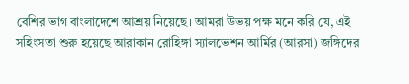বেশির ভাগ বাংলাদেশে আশ্রয় নিয়েছে। আমরা উভয় পক্ষ মনে করি যে, এই সহিংসতা শুরু হয়েছে আরাকান রোহিঙ্গা স্যালভেশন আর্মির (আরসা) জঙ্গিদের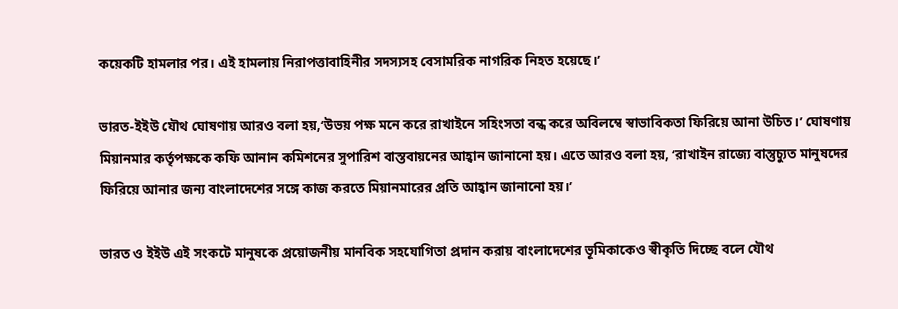কয়েকটি হামলার পর। এই হামলায় নিরাপত্তাবাহিনীর সদস্যসহ বেসামরিক নাগরিক নিহত হয়েছে।’

ভারত-ইইউ যৌথ ঘোষণায় আরও বলা হয়,‘উভয় পক্ষ মনে করে রাখাইনে সহিংসতা বন্ধ করে অবিলম্বে স্বাভাবিকতা ফিরিয়ে আনা উচিত।’ ঘোষণায় মিয়ানমার কর্তৃপক্ষকে কফি আনান কমিশনের সুপারিশ বাস্তবায়নের আহ্বান জানানো হয়। এতে আরও বলা হয়, ‘রাখাইন রাজ্যে বাস্তুচ্যুত মানুষদের ফিরিয়ে আনার জন্য বাংলাদেশের সঙ্গে কাজ করতে মিয়ানমারের প্রতি আহ্বান জানানো হয়।’

ভারত ও ইইউ এই সংকটে মানুষকে প্রয়োজনীয় মানবিক সহযোগিতা প্রদান করায় বাংলাদেশের ভূমিকাকেও স্বীকৃতি দিচ্ছে বলে যৌথ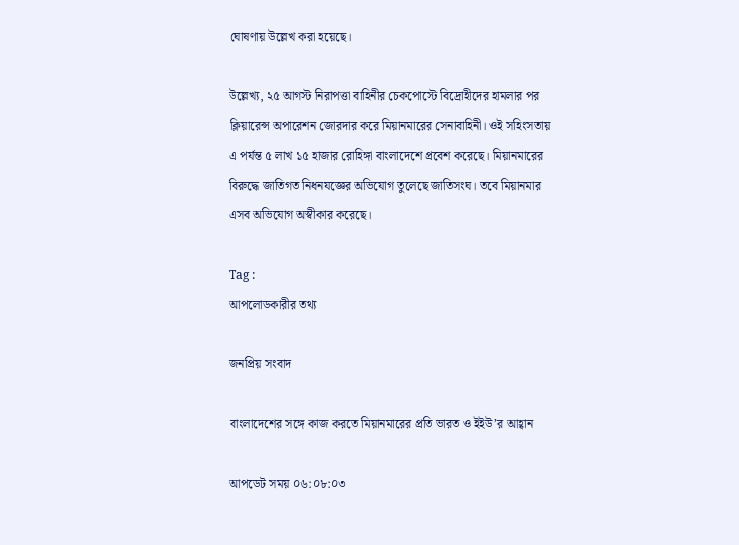ঘোষণায় উল্লেখ করা হয়েছে।

উল্লেখ্য, ২৫ আগস্ট নিরাপত্তা বাহিনীর চেকপোস্টে বিদ্রোহীদের হামলার পর ক্লিয়ারেন্স অপারেশন জোরদার করে মিয়ানমারের সেনাবাহিনী। ওই সহিংসতায় এ পর্যন্ত ৫ লাখ ১৫ হাজার রোহিঙ্গা বাংলাদেশে প্রবেশ করেছে। মিয়ানমারের বিরুদ্ধে জাতিগত নিধনযজ্ঞের অভিযোগ তুলেছে জাতিসংঘ। তবে মিয়ানমার এসব অভিযোগ অস্বীকার করেছে।

Tag :
আপলোডকারীর তথ্য

জনপ্রিয় সংবাদ

বাংলাদেশের সঙ্গে কাজ করতে মিয়ানমারের প্রতি ভারত ও ইইউ’র আহ্বান

আপডেট সময় ০৬:০৮:০৩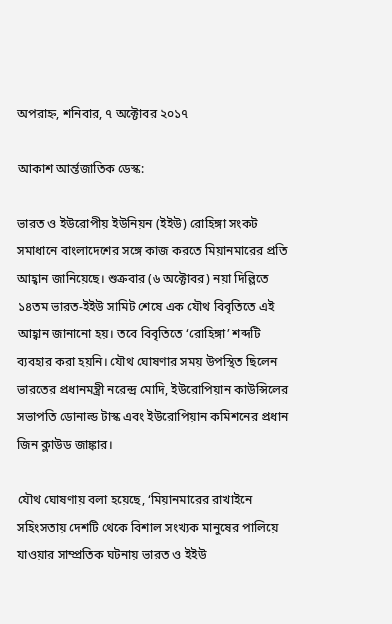অপরাহ্ন, শনিবার, ৭ অক্টোবর ২০১৭

আকাশ আর্ন্তজাতিক ডেস্ক:

ভারত ও ইউরোপীয় ইউনিয়ন (ইইউ) রোহিঙ্গা সংকট সমাধানে বাংলাদেশের সঙ্গে কাজ করতে মিয়ানমারের প্রতি আহ্বান জানিয়েছে। শুক্রবার (৬ অক্টোবর) নয়া দিল্লিতে ১৪তম ভারত-ইইউ সামিট শেষে এক যৌথ বিবৃতিতে এই আহ্বান জানানো হয়। তবে বিবৃতিতে ‘রোহিঙ্গা’ শব্দটি ব্যবহার করা হয়নি। যৌথ ঘোষণার সময় উপস্থিত ছিলেন ভারতের প্রধানমন্ত্রী নরেন্দ্র মোদি, ইউরোপিয়ান কাউন্সিলের সভাপতি ডোনাল্ড টাস্ক এবং ইউরোপিয়ান কমিশনের প্রধান জিন ক্লাউড জাঙ্কার।

যৌথ ঘোষণায় বলা হয়েছে, ‘মিয়ানমারের রাখাইনে সহিংসতায় দেশটি থেকে বিশাল সংখ্যক মানুষের পালিয়ে যাওয়ার সাম্প্রতিক ঘটনায় ভারত ও ইইউ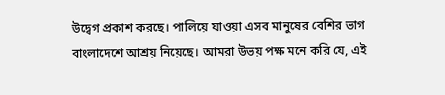উদ্বেগ প্রকাশ করছে। পালিয়ে যাওয়া এসব মানুষের বেশির ভাগ বাংলাদেশে আশ্রয় নিয়েছে। আমরা উভয় পক্ষ মনে করি যে, এই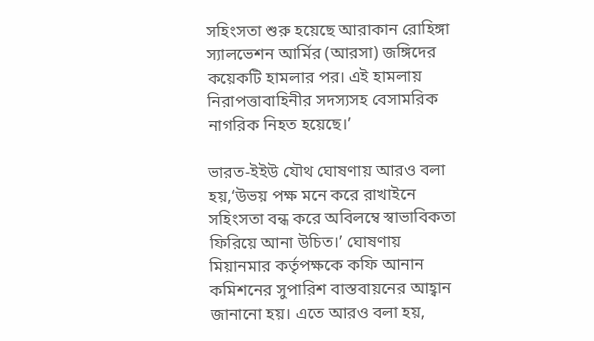সহিংসতা শুরু হয়েছে আরাকান রোহিঙ্গা স্যালভেশন আর্মির (আরসা) জঙ্গিদের কয়েকটি হামলার পর। এই হামলায় নিরাপত্তাবাহিনীর সদস্যসহ বেসামরিক নাগরিক নিহত হয়েছে।’

ভারত-ইইউ যৌথ ঘোষণায় আরও বলা হয়,‘উভয় পক্ষ মনে করে রাখাইনে সহিংসতা বন্ধ করে অবিলম্বে স্বাভাবিকতা ফিরিয়ে আনা উচিত।’ ঘোষণায় মিয়ানমার কর্তৃপক্ষকে কফি আনান কমিশনের সুপারিশ বাস্তবায়নের আহ্বান জানানো হয়। এতে আরও বলা হয়,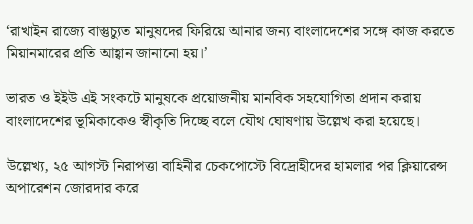‘রাখাইন রাজ্যে বাস্তুচ্যুত মানুষদের ফিরিয়ে আনার জন্য বাংলাদেশের সঙ্গে কাজ করতে মিয়ানমারের প্রতি আহ্বান জানানো হয়।’

ভারত ও ইইউ এই সংকটে মানুষকে প্রয়োজনীয় মানবিক সহযোগিতা প্রদান করায় বাংলাদেশের ভূমিকাকেও স্বীকৃতি দিচ্ছে বলে যৌথ ঘোষণায় উল্লেখ করা হয়েছে।

উল্লেখ্য, ২৫ আগস্ট নিরাপত্তা বাহিনীর চেকপোস্টে বিদ্রোহীদের হামলার পর ক্লিয়ারেন্স অপারেশন জোরদার করে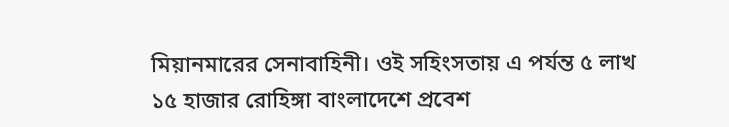মিয়ানমারের সেনাবাহিনী। ওই সহিংসতায় এ পর্যন্ত ৫ লাখ ১৫ হাজার রোহিঙ্গা বাংলাদেশে প্রবেশ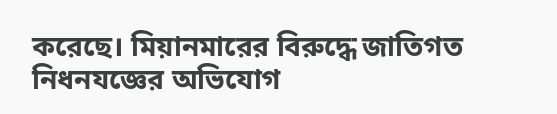করেছে। মিয়ানমারের বিরুদ্ধে জাতিগত নিধনযজ্ঞের অভিযোগ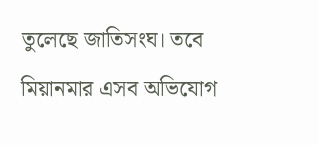তুলেছে জাতিসংঘ। তবে মিয়ানমার এসব অভিযোগ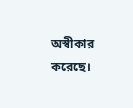অস্বীকার করেছে।